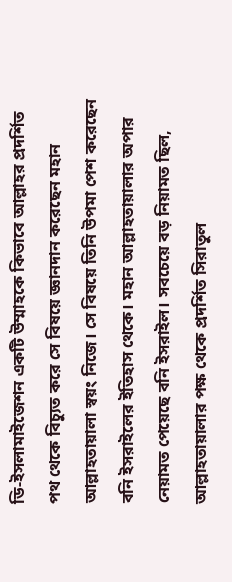ডি-ইসলামাইজেশন একটি উম্মাহকে কিভাবে আল্লাহর প্রদর্শিত পথ থেকে বিচ্যুত করে সে বিষয়ে জ্ঞানদান করেছেন মহান আল্লাহতায়ালা স্বয়ং নিজে। সে বিষয়ে তিনি উপমা পেশ করেছেন বনি ইসরাইলের ইতিহাস থেকে। মহান আল্লাহতায়ালার অপার নেয়ামত পেয়েছে বনি ইসরাইল। সবচেয়ে বড় নিয়ামত ছিল, আল্লাহতায়ালার পক্ষ থেকে প্রদর্শিত সিরাতুল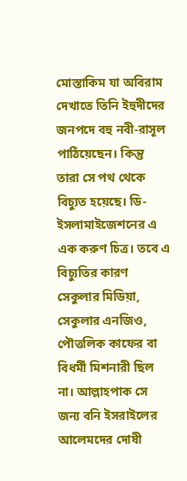মোস্তাকিম যা অবিরাম দেখাতে তিনি ইহুদীদের জনপদে বহু নবী-রাসূল পাঠিয়েছেন। কিন্তু তারা সে পথ থেকে বিচ্যুত হয়েছে। ডি-ইসলামাইজেশনের এ এক করুণ চিত্র। তবে এ বিচ্যুতির কারণ সেকুলার মিডিয়া, সেকুলার এনজিও, পৌত্তলিক কাফের বা বিধর্মী মিশনারী ছিল না। আল্লাহপাক সে জন্য বনি ইসরাইলের আলেমদের দোষী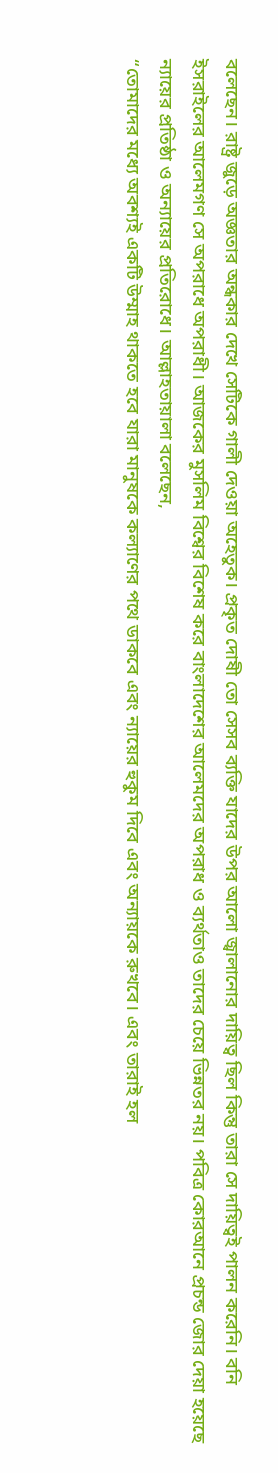বলেছেন। রাষ্ট্র জুড়ে অজ্ঞতার অন্ধকার দেখে সেটিকে গালী দেওয়া অহেতুক। প্রকৃত দোষী তো সেসব ব্যক্তি যাদের উপর আলো জ্বালানোর দায়িত্ব ছিল কিন্তু তারা সে দায়িত্বই পালন করেনি। বনি ইসরাইলের আলেমগণ সে অপরাধে অপরাধী। আজকের মুসলিম বিশ্বের বিশেষ করে বাংলাদেশের আলেমদের অপরাধ ও ব্যর্থতাও তাদের চেয়ে ভিন্নতর নয়। পবিত্র কোরআনে প্রচন্ড জোর দেয়া হয়েছে ন্যায়ের প্রতিষ্ঠা ও অন্যায়ের প্রতিরোধে। আল্লাহতায়ালা বলেছেন,
“তোমাদের মধ্যে অবশ্যই একটি উম্মাহ থাকতে হবে যারা মানুষকে কল্যাণের পথে ডাকবে এবং ন্যায়ের হুকুম দিবে এবং অন্যায়কে রুখবে। এবং তারাই হল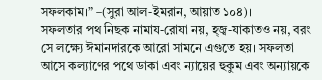সফলকাম।” –(সুরা আল-ইমরান, আয়াত ১০৪)।
সফলতার পথ নিছক নামায-রোযা নয়, হ্জ্ব-যাকাতও নয়, বরং সে লক্ষ্যে ঈমানদারকে আরো সামনে এগুতে হয়। সফলতা আসে কল্যাণের পথে ডাকা এবং ন্যায়ের হুকুম এবং অন্যায়কে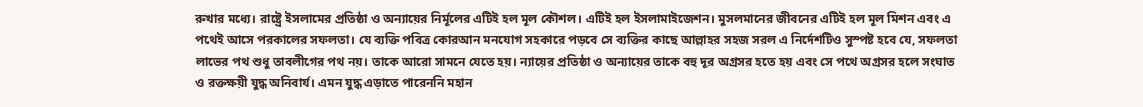রুখার মধ্যে। রাষ্ট্রে ইসলামের প্রতিষ্ঠা ও অন্যায়ের নির্মূলের এটিই হল মূল কৌশল। এটিই হল ইসলামাইজেশন। মুসলমানের জীবনের এটিই হল মূল মিশন এবং এ পথেই আসে পরকালের সফলতা। যে ব্যক্তি পবিত্র কোরআন মনযোগ সহকারে পড়বে সে ব্যক্তির কাছে আল্লাহর সহজ সরল এ নির্দেশটিও সুস্পষ্ট হবে যে, সফলতা লাভের পথ শুধু তাবলীগের পথ নয়। তাকে আরো সামনে যেতে হয়। ন্যায়ের প্রতিষ্ঠা ও অন্যায়ের তাকে বহু দূর অগ্রসর হতে হয় এবং সে পথে অগ্রসর হলে সংঘাত ও রক্তক্ষয়ী যুদ্ধ অনিবার্য। এমন যুদ্ধ এড়াতে পারেননি মহান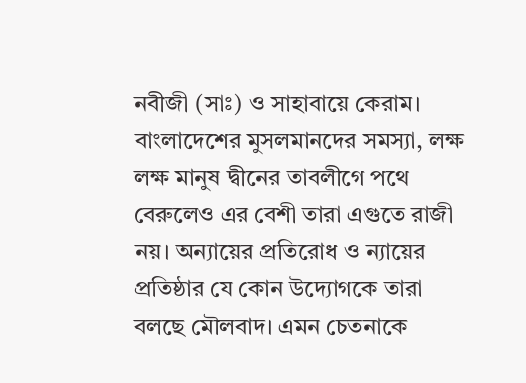নবীজী (সাঃ) ও সাহাবায়ে কেরাম। বাংলাদেশের মুসলমানদের সমস্যা, লক্ষ লক্ষ মানুষ দ্বীনের তাবলীগে পথে বেরুলেও এর বেশী তারা এগুতে রাজী নয়। অন্যায়ের প্রতিরোধ ও ন্যায়ের প্রতিষ্ঠার যে কোন উদ্যোগকে তারা বলছে মৌলবাদ। এমন চেতনাকে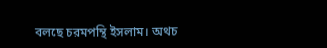বলছে চরমপন্থি ইসলাম। অথচ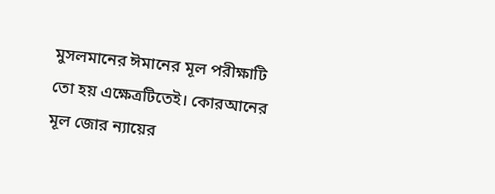মুসলমানের ঈমানের মূল পরীক্ষাটি তো হয় এক্ষেত্রটিতেই। কোরআনের মূল জোর ন্যায়ের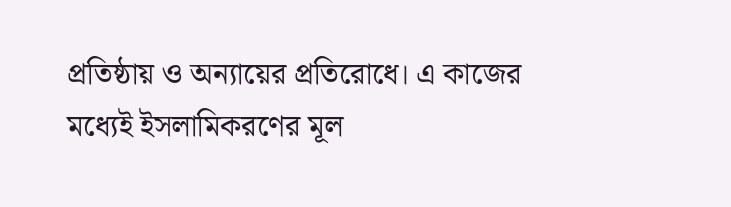প্রতিষ্ঠায় ও অন্যায়ের প্রতিরোধে। এ কাজের মধ্যেই ইসলামিকরণের মূল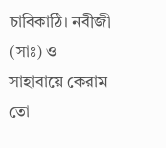চাবিকাঠি। নবীজী (সাঃ) ও সাহাবায়ে কেরাম তো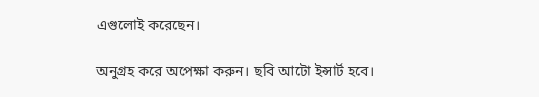এগুলোই করেছেন।

অনুগ্রহ করে অপেক্ষা করুন। ছবি আটো ইন্সার্ট হবে।